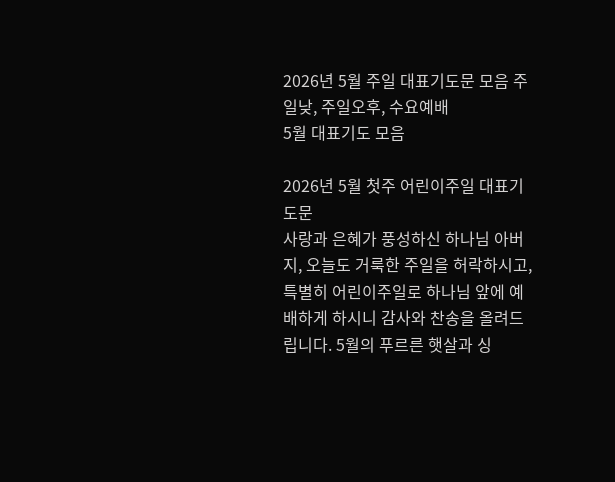2026년 5월 주일 대표기도문 모음 주일낮, 주일오후, 수요예배
5월 대표기도 모음

2026년 5월 첫주 어린이주일 대표기도문
사랑과 은혜가 풍성하신 하나님 아버지, 오늘도 거룩한 주일을 허락하시고, 특별히 어린이주일로 하나님 앞에 예배하게 하시니 감사와 찬송을 올려드립니다. 5월의 푸르른 햇살과 싱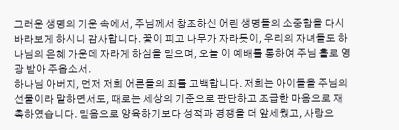그러운 생명의 기운 속에서, 주님께서 창조하신 어린 생명들의 소중함을 다시 바라보게 하시니 감사합니다. 꽃이 피고 나무가 자라듯이, 우리의 자녀들도 하나님의 은혜 가운데 자라게 하심을 믿으며, 오늘 이 예배를 통하여 주님 홀로 영광 받아 주옵소서.
하나님 아버지, 먼저 저희 어른들의 죄를 고백합니다. 저희는 아이들을 주님의 선물이라 말하면서도, 때로는 세상의 기준으로 판단하고 조급한 마음으로 재촉하였습니다. 믿음으로 양육하기보다 성적과 경쟁을 더 앞세웠고, 사랑으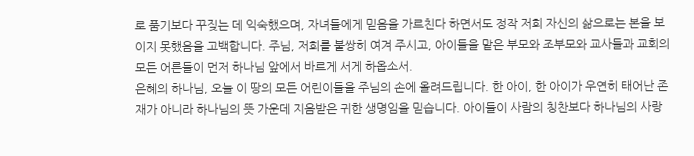로 품기보다 꾸짖는 데 익숙했으며, 자녀들에게 믿음을 가르친다 하면서도 정작 저희 자신의 삶으로는 본을 보이지 못했음을 고백합니다. 주님, 저희를 불쌍히 여겨 주시고, 아이들을 맡은 부모와 조부모와 교사들과 교회의 모든 어른들이 먼저 하나님 앞에서 바르게 서게 하옵소서.
은혜의 하나님, 오늘 이 땅의 모든 어린이들을 주님의 손에 올려드립니다. 한 아이, 한 아이가 우연히 태어난 존재가 아니라 하나님의 뜻 가운데 지음받은 귀한 생명임을 믿습니다. 아이들이 사람의 칭찬보다 하나님의 사랑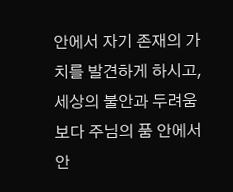안에서 자기 존재의 가치를 발견하게 하시고, 세상의 불안과 두려움보다 주님의 품 안에서 안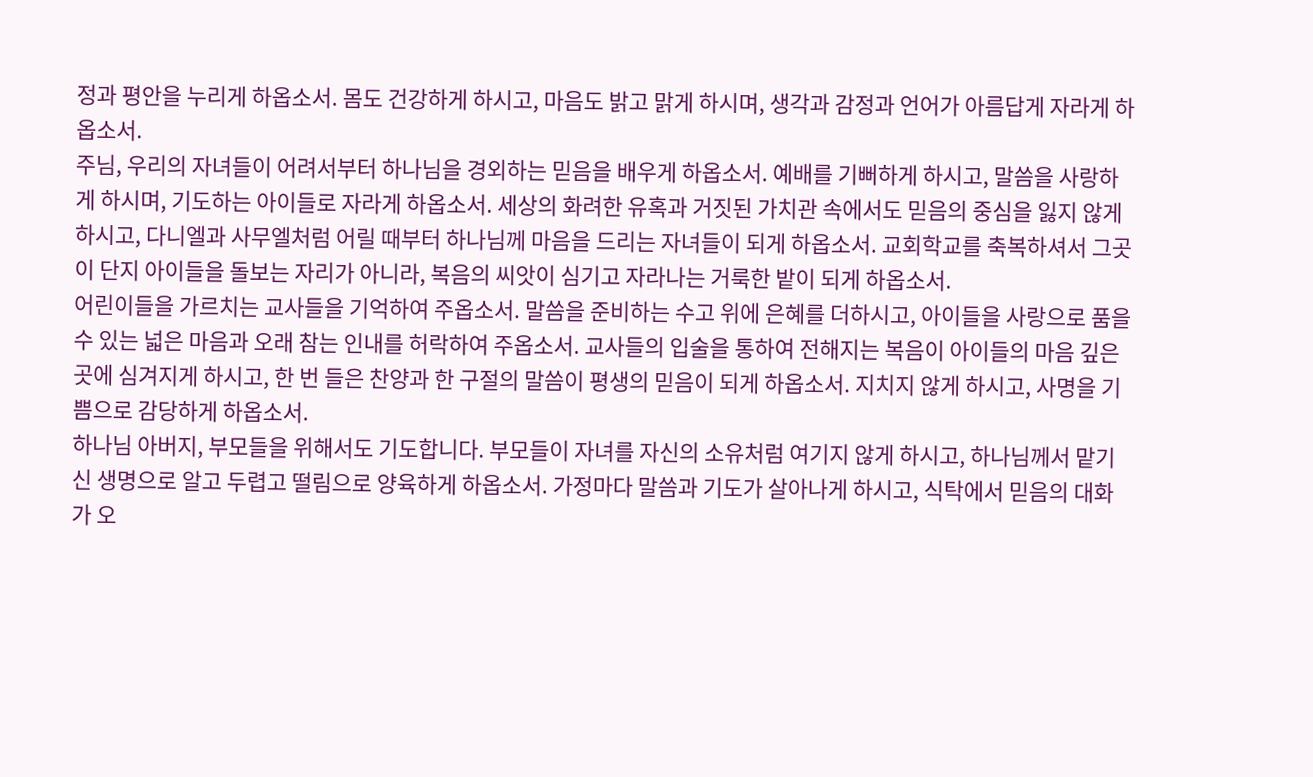정과 평안을 누리게 하옵소서. 몸도 건강하게 하시고, 마음도 밝고 맑게 하시며, 생각과 감정과 언어가 아름답게 자라게 하옵소서.
주님, 우리의 자녀들이 어려서부터 하나님을 경외하는 믿음을 배우게 하옵소서. 예배를 기뻐하게 하시고, 말씀을 사랑하게 하시며, 기도하는 아이들로 자라게 하옵소서. 세상의 화려한 유혹과 거짓된 가치관 속에서도 믿음의 중심을 잃지 않게 하시고, 다니엘과 사무엘처럼 어릴 때부터 하나님께 마음을 드리는 자녀들이 되게 하옵소서. 교회학교를 축복하셔서 그곳이 단지 아이들을 돌보는 자리가 아니라, 복음의 씨앗이 심기고 자라나는 거룩한 밭이 되게 하옵소서.
어린이들을 가르치는 교사들을 기억하여 주옵소서. 말씀을 준비하는 수고 위에 은혜를 더하시고, 아이들을 사랑으로 품을 수 있는 넓은 마음과 오래 참는 인내를 허락하여 주옵소서. 교사들의 입술을 통하여 전해지는 복음이 아이들의 마음 깊은 곳에 심겨지게 하시고, 한 번 들은 찬양과 한 구절의 말씀이 평생의 믿음이 되게 하옵소서. 지치지 않게 하시고, 사명을 기쁨으로 감당하게 하옵소서.
하나님 아버지, 부모들을 위해서도 기도합니다. 부모들이 자녀를 자신의 소유처럼 여기지 않게 하시고, 하나님께서 맡기신 생명으로 알고 두렵고 떨림으로 양육하게 하옵소서. 가정마다 말씀과 기도가 살아나게 하시고, 식탁에서 믿음의 대화가 오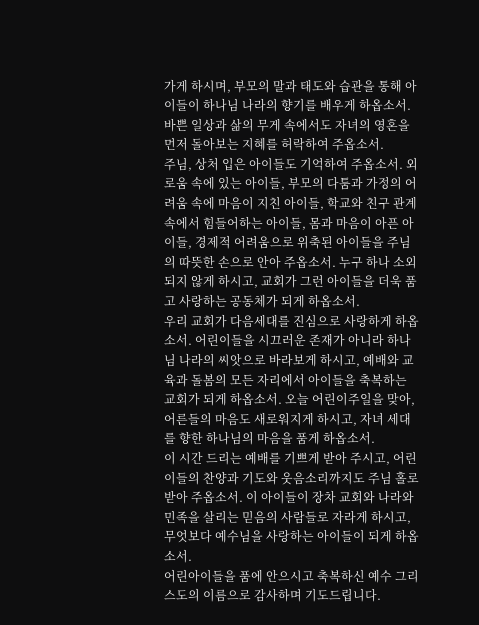가게 하시며, 부모의 말과 태도와 습관을 통해 아이들이 하나님 나라의 향기를 배우게 하옵소서. 바쁜 일상과 삶의 무게 속에서도 자녀의 영혼을 먼저 돌아보는 지혜를 허락하여 주옵소서.
주님, 상처 입은 아이들도 기억하여 주옵소서. 외로움 속에 있는 아이들, 부모의 다툼과 가정의 어려움 속에 마음이 지친 아이들, 학교와 친구 관계 속에서 힘들어하는 아이들, 몸과 마음이 아픈 아이들, 경제적 어려움으로 위축된 아이들을 주님의 따뜻한 손으로 안아 주옵소서. 누구 하나 소외되지 않게 하시고, 교회가 그런 아이들을 더욱 품고 사랑하는 공동체가 되게 하옵소서.
우리 교회가 다음세대를 진심으로 사랑하게 하옵소서. 어린이들을 시끄러운 존재가 아니라 하나님 나라의 씨앗으로 바라보게 하시고, 예배와 교육과 돌봄의 모든 자리에서 아이들을 축복하는 교회가 되게 하옵소서. 오늘 어린이주일을 맞아, 어른들의 마음도 새로워지게 하시고, 자녀 세대를 향한 하나님의 마음을 품게 하옵소서.
이 시간 드리는 예배를 기쁘게 받아 주시고, 어린이들의 찬양과 기도와 웃음소리까지도 주님 홀로 받아 주옵소서. 이 아이들이 장차 교회와 나라와 민족을 살리는 믿음의 사람들로 자라게 하시고, 무엇보다 예수님을 사랑하는 아이들이 되게 하옵소서.
어린아이들을 품에 안으시고 축복하신 예수 그리스도의 이름으로 감사하며 기도드립니다.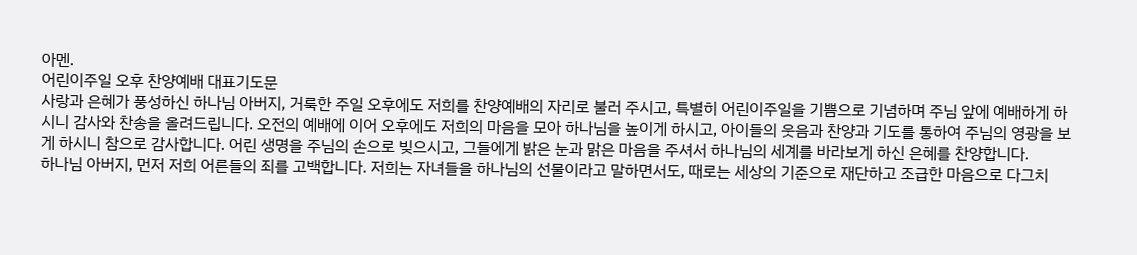아멘.
어린이주일 오후 찬양예배 대표기도문
사랑과 은혜가 풍성하신 하나님 아버지, 거룩한 주일 오후에도 저희를 찬양예배의 자리로 불러 주시고, 특별히 어린이주일을 기쁨으로 기념하며 주님 앞에 예배하게 하시니 감사와 찬송을 올려드립니다. 오전의 예배에 이어 오후에도 저희의 마음을 모아 하나님을 높이게 하시고, 아이들의 웃음과 찬양과 기도를 통하여 주님의 영광을 보게 하시니 참으로 감사합니다. 어린 생명을 주님의 손으로 빚으시고, 그들에게 밝은 눈과 맑은 마음을 주셔서 하나님의 세계를 바라보게 하신 은혜를 찬양합니다.
하나님 아버지, 먼저 저희 어른들의 죄를 고백합니다. 저희는 자녀들을 하나님의 선물이라고 말하면서도, 때로는 세상의 기준으로 재단하고 조급한 마음으로 다그치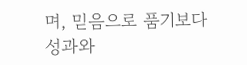며, 믿음으로 품기보다 성과와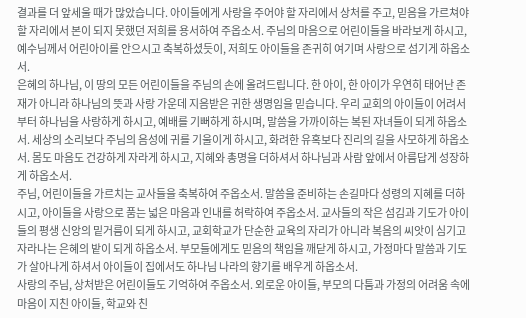결과를 더 앞세울 때가 많았습니다. 아이들에게 사랑을 주어야 할 자리에서 상처를 주고, 믿음을 가르쳐야 할 자리에서 본이 되지 못했던 저희를 용서하여 주옵소서. 주님의 마음으로 어린이들을 바라보게 하시고, 예수님께서 어린아이를 안으시고 축복하셨듯이, 저희도 아이들을 존귀히 여기며 사랑으로 섬기게 하옵소서.
은혜의 하나님, 이 땅의 모든 어린이들을 주님의 손에 올려드립니다. 한 아이, 한 아이가 우연히 태어난 존재가 아니라 하나님의 뜻과 사랑 가운데 지음받은 귀한 생명임을 믿습니다. 우리 교회의 아이들이 어려서부터 하나님을 사랑하게 하시고, 예배를 기뻐하게 하시며, 말씀을 가까이하는 복된 자녀들이 되게 하옵소서. 세상의 소리보다 주님의 음성에 귀를 기울이게 하시고, 화려한 유혹보다 진리의 길을 사모하게 하옵소서. 몸도 마음도 건강하게 자라게 하시고, 지혜와 총명을 더하셔서 하나님과 사람 앞에서 아름답게 성장하게 하옵소서.
주님, 어린이들을 가르치는 교사들을 축복하여 주옵소서. 말씀을 준비하는 손길마다 성령의 지혜를 더하시고, 아이들을 사랑으로 품는 넓은 마음과 인내를 허락하여 주옵소서. 교사들의 작은 섬김과 기도가 아이들의 평생 신앙의 밑거름이 되게 하시고, 교회학교가 단순한 교육의 자리가 아니라 복음의 씨앗이 심기고 자라나는 은혜의 밭이 되게 하옵소서. 부모들에게도 믿음의 책임을 깨닫게 하시고, 가정마다 말씀과 기도가 살아나게 하셔서 아이들이 집에서도 하나님 나라의 향기를 배우게 하옵소서.
사랑의 주님, 상처받은 어린이들도 기억하여 주옵소서. 외로운 아이들, 부모의 다툼과 가정의 어려움 속에 마음이 지친 아이들, 학교와 친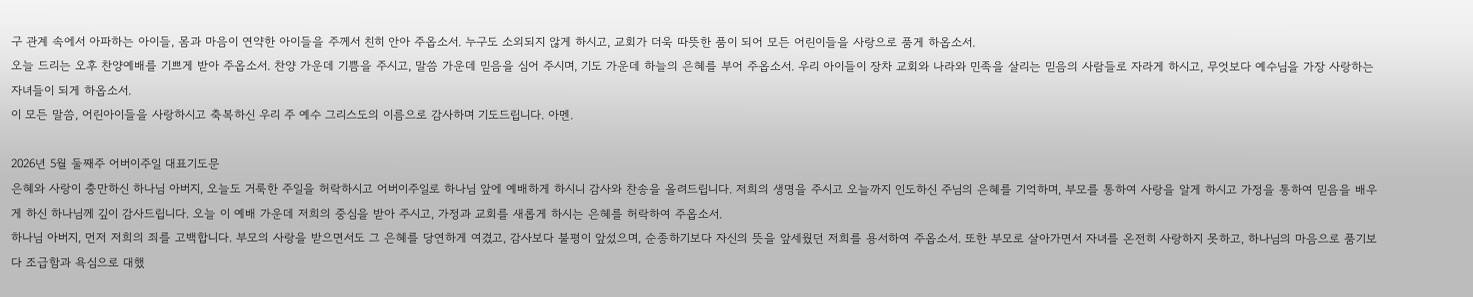구 관계 속에서 아파하는 아이들, 몸과 마음이 연약한 아이들을 주께서 친히 안아 주옵소서. 누구도 소외되지 않게 하시고, 교회가 더욱 따뜻한 품이 되어 모든 어린이들을 사랑으로 품게 하옵소서.
오늘 드리는 오후 찬양예배를 기쁘게 받아 주옵소서. 찬양 가운데 기쁨을 주시고, 말씀 가운데 믿음을 심어 주시며, 기도 가운데 하늘의 은혜를 부어 주옵소서. 우리 아이들이 장차 교회와 나라와 민족을 살리는 믿음의 사람들로 자라게 하시고, 무엇보다 예수님을 가장 사랑하는 자녀들이 되게 하옵소서.
이 모든 말씀, 어린아이들을 사랑하시고 축복하신 우리 주 예수 그리스도의 이름으로 감사하며 기도드립니다. 아멘.

2026년 5월 둘째주 어버이주일 대표기도문
은혜와 사랑이 충만하신 하나님 아버지, 오늘도 거룩한 주일을 허락하시고 어버이주일로 하나님 앞에 예배하게 하시니 감사와 찬송을 올려드립니다. 저희의 생명을 주시고 오늘까지 인도하신 주님의 은혜를 기억하며, 부모를 통하여 사랑을 알게 하시고 가정을 통하여 믿음을 배우게 하신 하나님께 깊이 감사드립니다. 오늘 이 예배 가운데 저희의 중심을 받아 주시고, 가정과 교회를 새롭게 하시는 은혜를 허락하여 주옵소서.
하나님 아버지, 먼저 저희의 죄를 고백합니다. 부모의 사랑을 받으면서도 그 은혜를 당연하게 여겼고, 감사보다 불평이 앞섰으며, 순종하기보다 자신의 뜻을 앞세웠던 저희를 용서하여 주옵소서. 또한 부모로 살아가면서 자녀를 온전히 사랑하지 못하고, 하나님의 마음으로 품기보다 조급함과 욕심으로 대했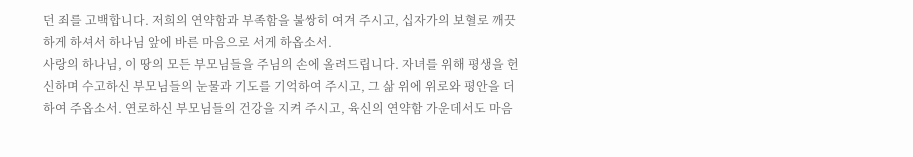던 죄를 고백합니다. 저희의 연약함과 부족함을 불쌍히 여겨 주시고, 십자가의 보혈로 깨끗하게 하셔서 하나님 앞에 바른 마음으로 서게 하옵소서.
사랑의 하나님, 이 땅의 모든 부모님들을 주님의 손에 올려드립니다. 자녀를 위해 평생을 헌신하며 수고하신 부모님들의 눈물과 기도를 기억하여 주시고, 그 삶 위에 위로와 평안을 더하여 주옵소서. 연로하신 부모님들의 건강을 지켜 주시고, 육신의 연약함 가운데서도 마음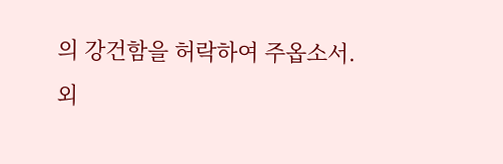의 강건함을 허락하여 주옵소서. 외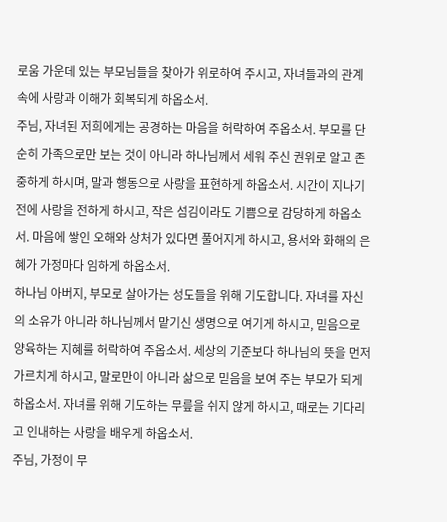로움 가운데 있는 부모님들을 찾아가 위로하여 주시고, 자녀들과의 관계 속에 사랑과 이해가 회복되게 하옵소서.
주님, 자녀된 저희에게는 공경하는 마음을 허락하여 주옵소서. 부모를 단순히 가족으로만 보는 것이 아니라 하나님께서 세워 주신 권위로 알고 존중하게 하시며, 말과 행동으로 사랑을 표현하게 하옵소서. 시간이 지나기 전에 사랑을 전하게 하시고, 작은 섬김이라도 기쁨으로 감당하게 하옵소서. 마음에 쌓인 오해와 상처가 있다면 풀어지게 하시고, 용서와 화해의 은혜가 가정마다 임하게 하옵소서.
하나님 아버지, 부모로 살아가는 성도들을 위해 기도합니다. 자녀를 자신의 소유가 아니라 하나님께서 맡기신 생명으로 여기게 하시고, 믿음으로 양육하는 지혜를 허락하여 주옵소서. 세상의 기준보다 하나님의 뜻을 먼저 가르치게 하시고, 말로만이 아니라 삶으로 믿음을 보여 주는 부모가 되게 하옵소서. 자녀를 위해 기도하는 무릎을 쉬지 않게 하시고, 때로는 기다리고 인내하는 사랑을 배우게 하옵소서.
주님, 가정이 무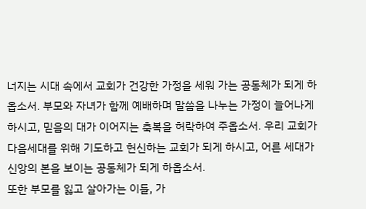너지는 시대 속에서 교회가 건강한 가정을 세워 가는 공동체가 되게 하옵소서. 부모와 자녀가 함께 예배하며 말씀을 나누는 가정이 늘어나게 하시고, 믿음의 대가 이어지는 축복을 허락하여 주옵소서. 우리 교회가 다음세대를 위해 기도하고 헌신하는 교회가 되게 하시고, 어른 세대가 신앙의 본을 보이는 공동체가 되게 하옵소서.
또한 부모를 잃고 살아가는 이들, 가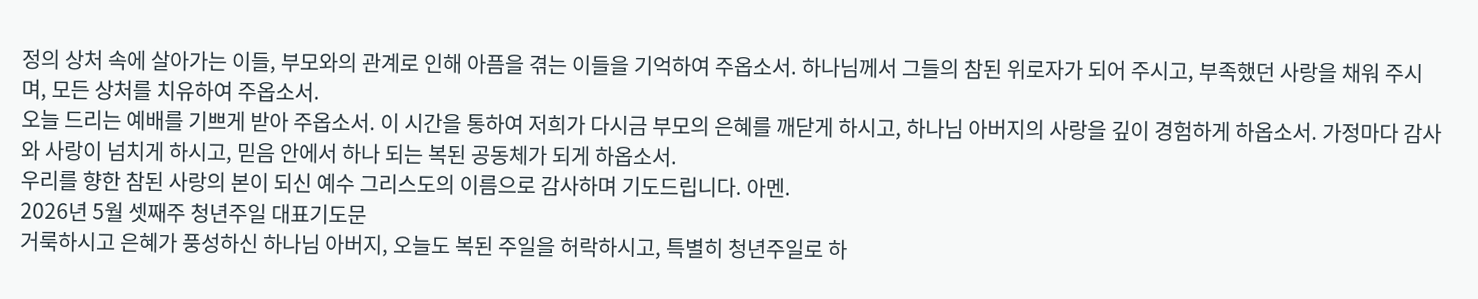정의 상처 속에 살아가는 이들, 부모와의 관계로 인해 아픔을 겪는 이들을 기억하여 주옵소서. 하나님께서 그들의 참된 위로자가 되어 주시고, 부족했던 사랑을 채워 주시며, 모든 상처를 치유하여 주옵소서.
오늘 드리는 예배를 기쁘게 받아 주옵소서. 이 시간을 통하여 저희가 다시금 부모의 은혜를 깨닫게 하시고, 하나님 아버지의 사랑을 깊이 경험하게 하옵소서. 가정마다 감사와 사랑이 넘치게 하시고, 믿음 안에서 하나 되는 복된 공동체가 되게 하옵소서.
우리를 향한 참된 사랑의 본이 되신 예수 그리스도의 이름으로 감사하며 기도드립니다. 아멘.
2026년 5월 셋째주 청년주일 대표기도문
거룩하시고 은혜가 풍성하신 하나님 아버지, 오늘도 복된 주일을 허락하시고, 특별히 청년주일로 하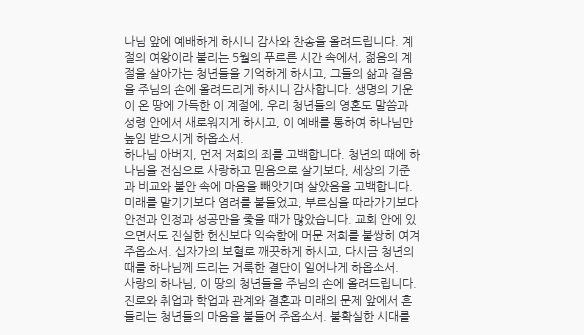나님 앞에 예배하게 하시니 감사와 찬송을 올려드립니다. 계절의 여왕이라 불리는 5월의 푸르른 시간 속에서, 젊음의 계절을 살아가는 청년들을 기억하게 하시고, 그들의 삶과 걸음을 주님의 손에 올려드리게 하시니 감사합니다. 생명의 기운이 온 땅에 가득한 이 계절에, 우리 청년들의 영혼도 말씀과 성령 안에서 새로워지게 하시고, 이 예배를 통하여 하나님만 높임 받으시게 하옵소서.
하나님 아버지, 먼저 저희의 죄를 고백합니다. 청년의 때에 하나님을 전심으로 사랑하고 믿음으로 살기보다, 세상의 기준과 비교와 불안 속에 마음을 빼앗기며 살았음을 고백합니다. 미래를 맡기기보다 염려를 붙들었고, 부르심을 따라가기보다 안전과 인정과 성공만을 좇을 때가 많았습니다. 교회 안에 있으면서도 진실한 헌신보다 익숙함에 머문 저희를 불쌍히 여겨 주옵소서. 십자가의 보혈로 깨끗하게 하시고, 다시금 청년의 때를 하나님께 드리는 거룩한 결단이 일어나게 하옵소서.
사랑의 하나님, 이 땅의 청년들을 주님의 손에 올려드립니다. 진로와 취업과 학업과 관계와 결혼과 미래의 문제 앞에서 흔들리는 청년들의 마음을 붙들어 주옵소서. 불확실한 시대를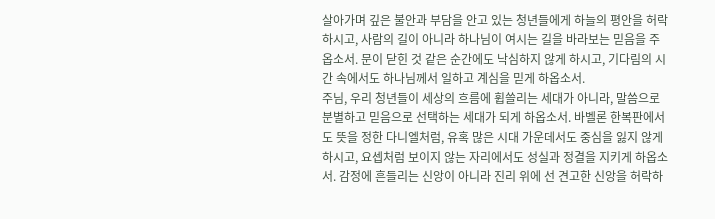살아가며 깊은 불안과 부담을 안고 있는 청년들에게 하늘의 평안을 허락하시고, 사람의 길이 아니라 하나님이 여시는 길을 바라보는 믿음을 주옵소서. 문이 닫힌 것 같은 순간에도 낙심하지 않게 하시고, 기다림의 시간 속에서도 하나님께서 일하고 계심을 믿게 하옵소서.
주님, 우리 청년들이 세상의 흐름에 휩쓸리는 세대가 아니라, 말씀으로 분별하고 믿음으로 선택하는 세대가 되게 하옵소서. 바벨론 한복판에서도 뜻을 정한 다니엘처럼, 유혹 많은 시대 가운데서도 중심을 잃지 않게 하시고, 요셉처럼 보이지 않는 자리에서도 성실과 정결을 지키게 하옵소서. 감정에 흔들리는 신앙이 아니라 진리 위에 선 견고한 신앙을 허락하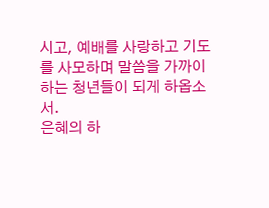시고, 예배를 사랑하고 기도를 사모하며 말씀을 가까이하는 청년들이 되게 하옵소서.
은혜의 하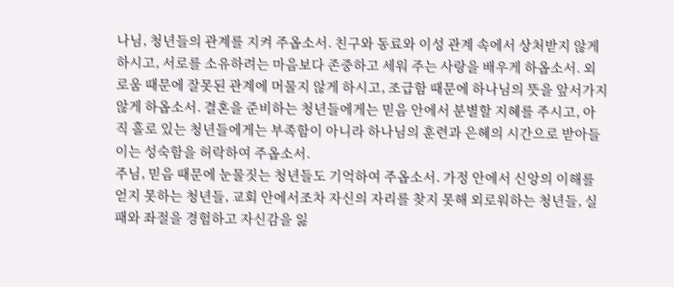나님, 청년들의 관계를 지켜 주옵소서. 친구와 동료와 이성 관계 속에서 상처받지 않게 하시고, 서로를 소유하려는 마음보다 존중하고 세워 주는 사랑을 배우게 하옵소서. 외로움 때문에 잘못된 관계에 머물지 않게 하시고, 조급함 때문에 하나님의 뜻을 앞서가지 않게 하옵소서. 결혼을 준비하는 청년들에게는 믿음 안에서 분별할 지혜를 주시고, 아직 홀로 있는 청년들에게는 부족함이 아니라 하나님의 훈련과 은혜의 시간으로 받아들이는 성숙함을 허락하여 주옵소서.
주님, 믿음 때문에 눈물짓는 청년들도 기억하여 주옵소서. 가정 안에서 신앙의 이해를 얻지 못하는 청년들, 교회 안에서조차 자신의 자리를 찾지 못해 외로워하는 청년들, 실패와 좌절을 경험하고 자신감을 잃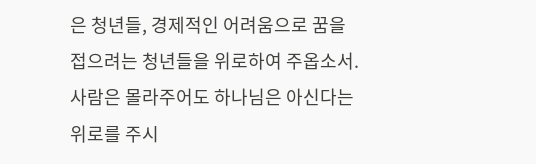은 청년들, 경제적인 어려움으로 꿈을 접으려는 청년들을 위로하여 주옵소서. 사람은 몰라주어도 하나님은 아신다는 위로를 주시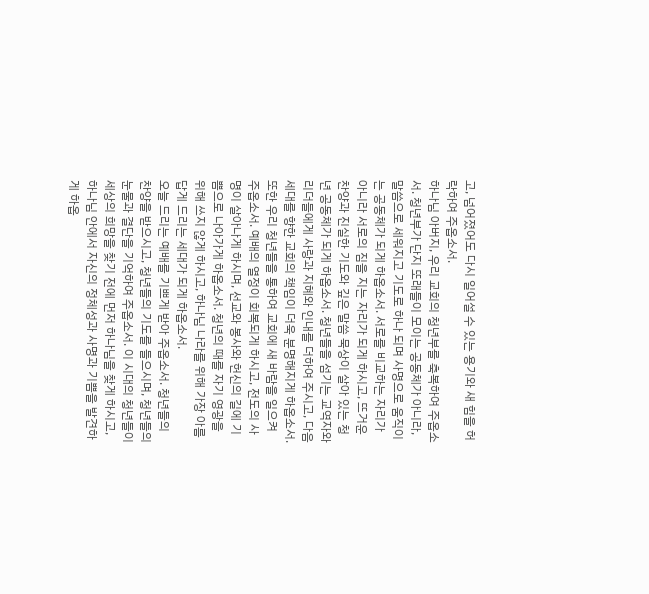고, 넘어졌어도 다시 일어설 수 있는 용기와 새 힘을 허락하여 주옵소서.
하나님 아버지, 우리 교회의 청년부를 축복하여 주옵소서. 청년부가 단지 또래들이 모이는 공동체가 아니라, 말씀으로 세워지고 기도로 하나 되며 사명으로 움직이는 공동체가 되게 하옵소서. 서로를 비교하는 자리가 아니라 서로의 짐을 지는 자리가 되게 하시고, 뜨거운 찬양과 진실한 기도와 깊은 말씀 묵상이 살아 있는 청년 공동체가 되게 하옵소서. 청년들을 섬기는 교역자와 리더들에게 사랑과 지혜와 인내를 더하여 주시고, 다음세대를 향한 교회의 책임이 더욱 분명해지게 하옵소서.
또한 우리 청년들을 통하여 교회에 새 바람을 일으켜 주옵소서. 예배의 열정이 회복되게 하시고, 전도의 사명이 살아나게 하시며, 선교와 봉사와 헌신의 길에 기쁨으로 나아가게 하옵소서. 청년의 때를 자기 영광을 위해 쓰지 않게 하시고, 하나님 나라를 위해 가장 아름답게 드리는 세대가 되게 하옵소서.
오늘 드리는 예배를 기쁘게 받아 주옵소서. 청년들의 찬양을 받으시고, 청년들의 기도를 들으시며, 청년들의 눈물과 결단을 기억하여 주옵소서. 이 시대의 청년들이 세상의 희망을 찾기 전에 먼저 하나님을 찾게 하시고, 하나님 안에서 자신의 정체성과 사명과 기쁨을 발견하게 하옵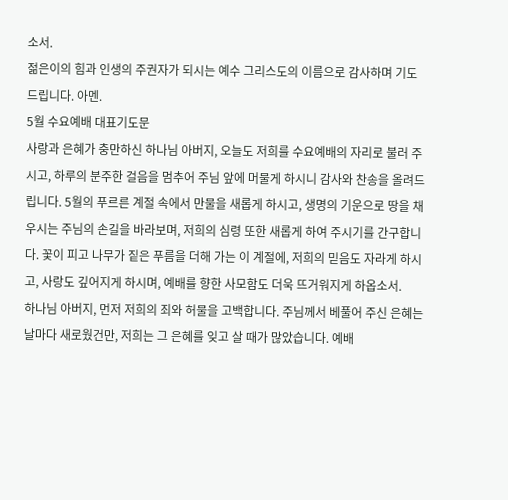소서.
젊은이의 힘과 인생의 주권자가 되시는 예수 그리스도의 이름으로 감사하며 기도드립니다. 아멘.
5월 수요예배 대표기도문
사랑과 은혜가 충만하신 하나님 아버지, 오늘도 저희를 수요예배의 자리로 불러 주시고, 하루의 분주한 걸음을 멈추어 주님 앞에 머물게 하시니 감사와 찬송을 올려드립니다. 5월의 푸르른 계절 속에서 만물을 새롭게 하시고, 생명의 기운으로 땅을 채우시는 주님의 손길을 바라보며, 저희의 심령 또한 새롭게 하여 주시기를 간구합니다. 꽃이 피고 나무가 짙은 푸름을 더해 가는 이 계절에, 저희의 믿음도 자라게 하시고, 사랑도 깊어지게 하시며, 예배를 향한 사모함도 더욱 뜨거워지게 하옵소서.
하나님 아버지, 먼저 저희의 죄와 허물을 고백합니다. 주님께서 베풀어 주신 은혜는 날마다 새로웠건만, 저희는 그 은혜를 잊고 살 때가 많았습니다. 예배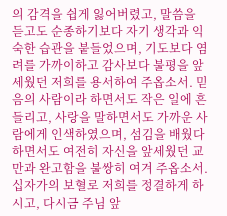의 감격을 쉽게 잃어버렸고, 말씀을 듣고도 순종하기보다 자기 생각과 익숙한 습관을 붙들었으며, 기도보다 염려를 가까이하고 감사보다 불평을 앞세웠던 저희를 용서하여 주옵소서. 믿음의 사람이라 하면서도 작은 일에 흔들리고, 사랑을 말하면서도 가까운 사람에게 인색하였으며, 섬김을 배웠다 하면서도 여전히 자신을 앞세웠던 교만과 완고함을 불쌍히 여겨 주옵소서. 십자가의 보혈로 저희를 정결하게 하시고, 다시금 주님 앞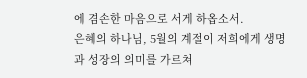에 겸손한 마음으로 서게 하옵소서.
은혜의 하나님, 5월의 계절이 저희에게 생명과 성장의 의미를 가르쳐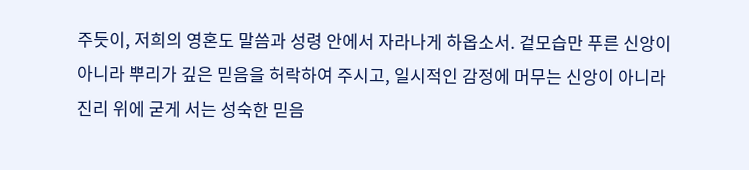주듯이, 저희의 영혼도 말씀과 성령 안에서 자라나게 하옵소서. 겉모습만 푸른 신앙이 아니라 뿌리가 깊은 믿음을 허락하여 주시고, 일시적인 감정에 머무는 신앙이 아니라 진리 위에 굳게 서는 성숙한 믿음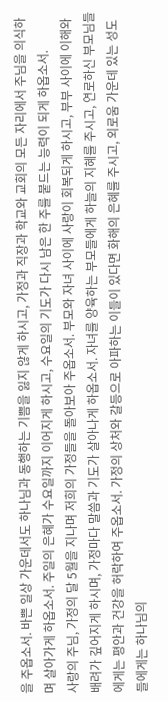을 주옵소서. 바쁜 일상 가운데서도 하나님과 동행하는 기쁨을 잃지 않게 하시고, 가정과 직장과 학교와 교회의 모든 자리에서 주님을 의식하며 살아가게 하옵소서. 주일의 은혜가 수요일까지 이어지게 하시고, 수요일의 기도가 다시 남은 한 주를 붙드는 능력이 되게 하옵소서.
사랑의 주님, 가정의 달 5월을 지나며 저희의 가정들을 돌아보아 주옵소서. 부모와 자녀 사이에 사랑이 회복되게 하시고, 부부 사이에 이해와 배려가 깊어지게 하시며, 가정마다 말씀과 기도가 살아나게 하옵소서. 자녀를 양육하는 부모들에게 하늘의 지혜를 주시고, 연로하신 부모님들에게는 평안과 건강을 허락하여 주옵소서. 가정의 상처와 갈등으로 아파하는 이들이 있다면 화해의 은혜를 주시고, 외로움 가운데 있는 성도들에게는 하나님의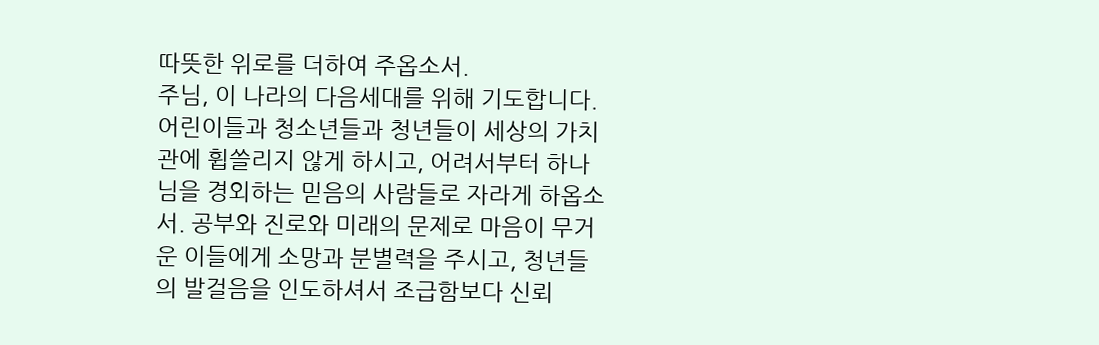따뜻한 위로를 더하여 주옵소서.
주님, 이 나라의 다음세대를 위해 기도합니다. 어린이들과 청소년들과 청년들이 세상의 가치관에 휩쓸리지 않게 하시고, 어려서부터 하나님을 경외하는 믿음의 사람들로 자라게 하옵소서. 공부와 진로와 미래의 문제로 마음이 무거운 이들에게 소망과 분별력을 주시고, 청년들의 발걸음을 인도하셔서 조급함보다 신뢰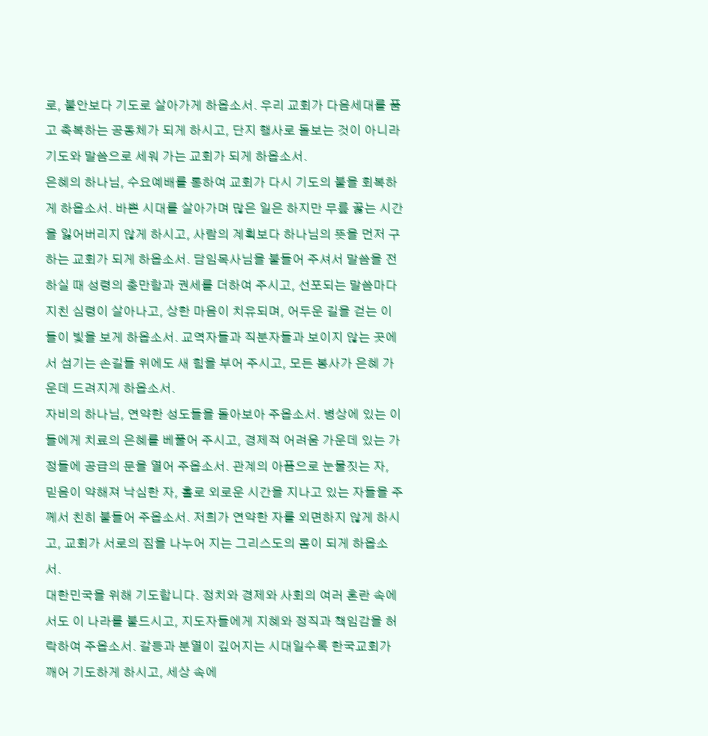로, 불안보다 기도로 살아가게 하옵소서. 우리 교회가 다음세대를 품고 축복하는 공동체가 되게 하시고, 단지 행사로 돌보는 것이 아니라 기도와 말씀으로 세워 가는 교회가 되게 하옵소서.
은혜의 하나님, 수요예배를 통하여 교회가 다시 기도의 불을 회복하게 하옵소서. 바쁜 시대를 살아가며 많은 일은 하지만 무릎 꿇는 시간을 잃어버리지 않게 하시고, 사람의 계획보다 하나님의 뜻을 먼저 구하는 교회가 되게 하옵소서. 담임목사님을 붙들어 주셔서 말씀을 전하실 때 성령의 충만함과 권세를 더하여 주시고, 선포되는 말씀마다 지친 심령이 살아나고, 상한 마음이 치유되며, 어두운 길을 걷는 이들이 빛을 보게 하옵소서. 교역자들과 직분자들과 보이지 않는 곳에서 섬기는 손길들 위에도 새 힘을 부어 주시고, 모든 봉사가 은혜 가운데 드려지게 하옵소서.
자비의 하나님, 연약한 성도들을 돌아보아 주옵소서. 병상에 있는 이들에게 치료의 은혜를 베풀어 주시고, 경제적 어려움 가운데 있는 가정들에 공급의 문을 열어 주옵소서. 관계의 아픔으로 눈물짓는 자, 믿음이 약해져 낙심한 자, 홀로 외로운 시간을 지나고 있는 자들을 주께서 친히 붙들어 주옵소서. 저희가 연약한 자를 외면하지 않게 하시고, 교회가 서로의 짐을 나누어 지는 그리스도의 몸이 되게 하옵소서.
대한민국을 위해 기도합니다. 정치와 경제와 사회의 여러 혼란 속에서도 이 나라를 붙드시고, 지도자들에게 지혜와 정직과 책임감을 허락하여 주옵소서. 갈등과 분열이 깊어지는 시대일수록 한국교회가 깨어 기도하게 하시고, 세상 속에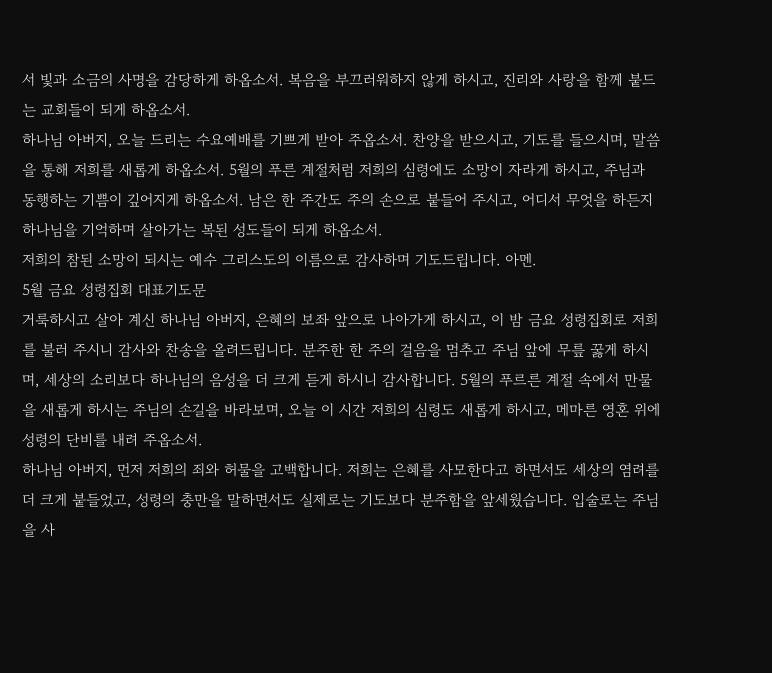서 빛과 소금의 사명을 감당하게 하옵소서. 복음을 부끄러워하지 않게 하시고, 진리와 사랑을 함께 붙드는 교회들이 되게 하옵소서.
하나님 아버지, 오늘 드리는 수요예배를 기쁘게 받아 주옵소서. 찬양을 받으시고, 기도를 들으시며, 말씀을 통해 저희를 새롭게 하옵소서. 5월의 푸른 계절처럼 저희의 심령에도 소망이 자라게 하시고, 주님과 동행하는 기쁨이 깊어지게 하옵소서. 남은 한 주간도 주의 손으로 붙들어 주시고, 어디서 무엇을 하든지 하나님을 기억하며 살아가는 복된 성도들이 되게 하옵소서.
저희의 참된 소망이 되시는 예수 그리스도의 이름으로 감사하며 기도드립니다. 아멘.
5월 금요 성령집회 대표기도문
거룩하시고 살아 계신 하나님 아버지, 은혜의 보좌 앞으로 나아가게 하시고, 이 밤 금요 성령집회로 저희를 불러 주시니 감사와 찬송을 올려드립니다. 분주한 한 주의 걸음을 멈추고 주님 앞에 무릎 꿇게 하시며, 세상의 소리보다 하나님의 음성을 더 크게 듣게 하시니 감사합니다. 5월의 푸르른 계절 속에서 만물을 새롭게 하시는 주님의 손길을 바라보며, 오늘 이 시간 저희의 심령도 새롭게 하시고, 메마른 영혼 위에 성령의 단비를 내려 주옵소서.
하나님 아버지, 먼저 저희의 죄와 허물을 고백합니다. 저희는 은혜를 사모한다고 하면서도 세상의 염려를 더 크게 붙들었고, 성령의 충만을 말하면서도 실제로는 기도보다 분주함을 앞세웠습니다. 입술로는 주님을 사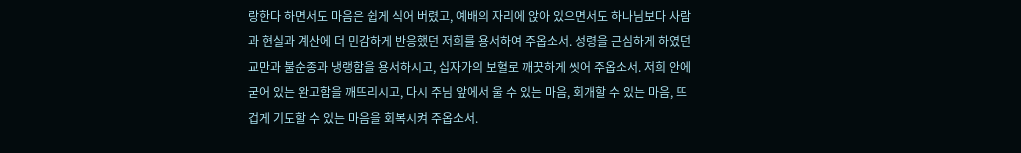랑한다 하면서도 마음은 쉽게 식어 버렸고, 예배의 자리에 앉아 있으면서도 하나님보다 사람과 현실과 계산에 더 민감하게 반응했던 저희를 용서하여 주옵소서. 성령을 근심하게 하였던 교만과 불순종과 냉랭함을 용서하시고, 십자가의 보혈로 깨끗하게 씻어 주옵소서. 저희 안에 굳어 있는 완고함을 깨뜨리시고, 다시 주님 앞에서 울 수 있는 마음, 회개할 수 있는 마음, 뜨겁게 기도할 수 있는 마음을 회복시켜 주옵소서.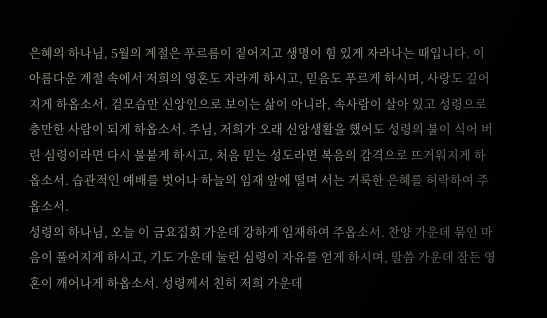은혜의 하나님, 5월의 계절은 푸르름이 짙어지고 생명이 힘 있게 자라나는 때입니다. 이 아름다운 계절 속에서 저희의 영혼도 자라게 하시고, 믿음도 푸르게 하시며, 사랑도 깊어지게 하옵소서. 겉모습만 신앙인으로 보이는 삶이 아니라, 속사람이 살아 있고 성령으로 충만한 사람이 되게 하옵소서. 주님, 저희가 오래 신앙생활을 했어도 성령의 불이 식어 버린 심령이라면 다시 불붙게 하시고, 처음 믿는 성도라면 복음의 감격으로 뜨거워지게 하옵소서. 습관적인 예배를 벗어나 하늘의 임재 앞에 떨며 서는 거룩한 은혜를 허락하여 주옵소서.
성령의 하나님, 오늘 이 금요집회 가운데 강하게 임재하여 주옵소서. 찬양 가운데 묶인 마음이 풀어지게 하시고, 기도 가운데 눌린 심령이 자유를 얻게 하시며, 말씀 가운데 잠든 영혼이 깨어나게 하옵소서. 성령께서 친히 저희 가운데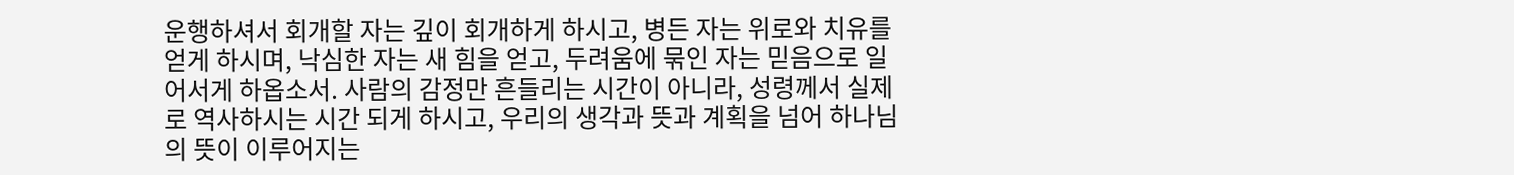운행하셔서 회개할 자는 깊이 회개하게 하시고, 병든 자는 위로와 치유를 얻게 하시며, 낙심한 자는 새 힘을 얻고, 두려움에 묶인 자는 믿음으로 일어서게 하옵소서. 사람의 감정만 흔들리는 시간이 아니라, 성령께서 실제로 역사하시는 시간 되게 하시고, 우리의 생각과 뜻과 계획을 넘어 하나님의 뜻이 이루어지는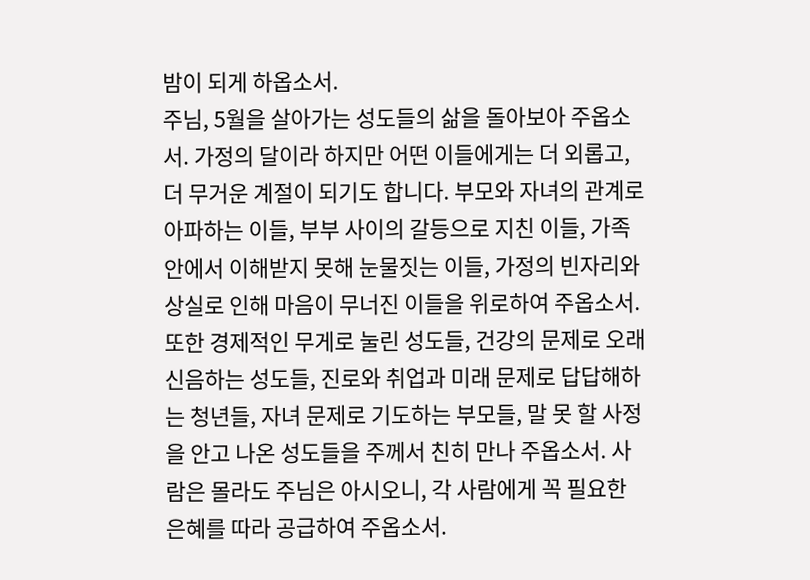밤이 되게 하옵소서.
주님, 5월을 살아가는 성도들의 삶을 돌아보아 주옵소서. 가정의 달이라 하지만 어떤 이들에게는 더 외롭고, 더 무거운 계절이 되기도 합니다. 부모와 자녀의 관계로 아파하는 이들, 부부 사이의 갈등으로 지친 이들, 가족 안에서 이해받지 못해 눈물짓는 이들, 가정의 빈자리와 상실로 인해 마음이 무너진 이들을 위로하여 주옵소서. 또한 경제적인 무게로 눌린 성도들, 건강의 문제로 오래 신음하는 성도들, 진로와 취업과 미래 문제로 답답해하는 청년들, 자녀 문제로 기도하는 부모들, 말 못 할 사정을 안고 나온 성도들을 주께서 친히 만나 주옵소서. 사람은 몰라도 주님은 아시오니, 각 사람에게 꼭 필요한 은혜를 따라 공급하여 주옵소서.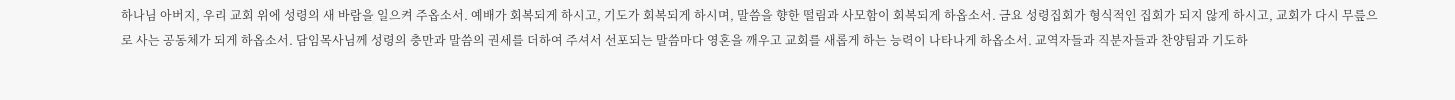하나님 아버지, 우리 교회 위에 성령의 새 바람을 일으켜 주옵소서. 예배가 회복되게 하시고, 기도가 회복되게 하시며, 말씀을 향한 떨림과 사모함이 회복되게 하옵소서. 금요 성령집회가 형식적인 집회가 되지 않게 하시고, 교회가 다시 무릎으로 사는 공동체가 되게 하옵소서. 담임목사님께 성령의 충만과 말씀의 권세를 더하여 주셔서 선포되는 말씀마다 영혼을 깨우고 교회를 새롭게 하는 능력이 나타나게 하옵소서. 교역자들과 직분자들과 찬양팀과 기도하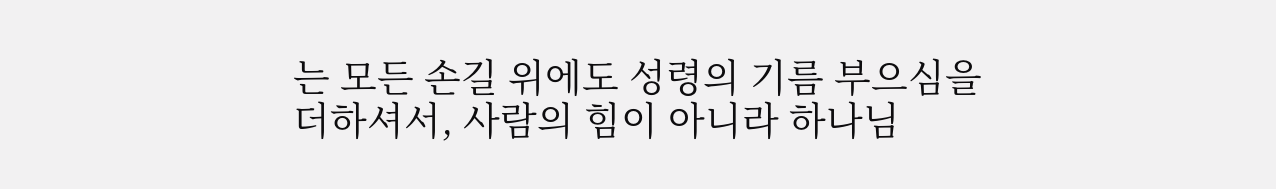는 모든 손길 위에도 성령의 기름 부으심을 더하셔서, 사람의 힘이 아니라 하나님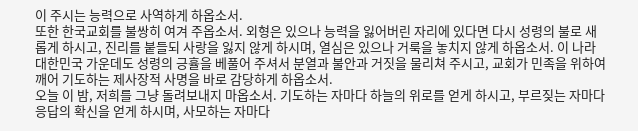이 주시는 능력으로 사역하게 하옵소서.
또한 한국교회를 불쌍히 여겨 주옵소서. 외형은 있으나 능력을 잃어버린 자리에 있다면 다시 성령의 불로 새롭게 하시고, 진리를 붙들되 사랑을 잃지 않게 하시며, 열심은 있으나 거룩을 놓치지 않게 하옵소서. 이 나라 대한민국 가운데도 성령의 긍휼을 베풀어 주셔서 분열과 불안과 거짓을 물리쳐 주시고, 교회가 민족을 위하여 깨어 기도하는 제사장적 사명을 바로 감당하게 하옵소서.
오늘 이 밤, 저희를 그냥 돌려보내지 마옵소서. 기도하는 자마다 하늘의 위로를 얻게 하시고, 부르짖는 자마다 응답의 확신을 얻게 하시며, 사모하는 자마다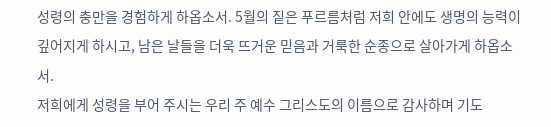성령의 충만을 경험하게 하옵소서. 5월의 짙은 푸르름처럼 저희 안에도 생명의 능력이 깊어지게 하시고, 남은 날들을 더욱 뜨거운 믿음과 거룩한 순종으로 살아가게 하옵소서.
저희에게 성령을 부어 주시는 우리 주 예수 그리스도의 이름으로 감사하며 기도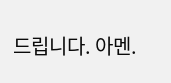드립니다. 아멘.